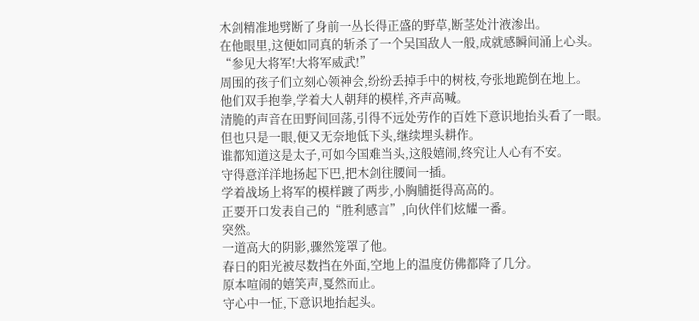木剑精准地劈断了身前一丛长得正盛的野草,断茎处汁液渗出。
在他眼里,这便如同真的斩杀了一个吴国敌人一般,成就感瞬间涌上心头。
“参见大将军!大将军威武!”
周围的孩子们立刻心领神会,纷纷丢掉手中的树枝,夸张地跪倒在地上。
他们双手抱拳,学着大人朝拜的模样,齐声高喊。
清脆的声音在田野间回荡,引得不远处劳作的百姓下意识地抬头看了一眼。
但也只是一眼,便又无奈地低下头,继续埋头耕作。
谁都知道这是太子,可如今国难当头,这般嬉闹,终究让人心有不安。
守得意洋洋地扬起下巴,把木剑往腰间一插。
学着战场上将军的模样踱了两步,小胸脯挺得高高的。
正要开口发表自己的“胜利感言”,向伙伴们炫耀一番。
突然。
一道高大的阴影,骤然笼罩了他。
春日的阳光被尽数挡在外面,空地上的温度仿佛都降了几分。
原本喧闹的嬉笑声,戛然而止。
守心中一怔,下意识地抬起头。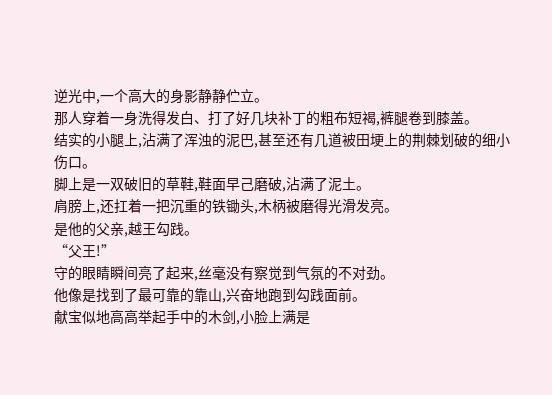逆光中,一个高大的身影静静伫立。
那人穿着一身洗得发白、打了好几块补丁的粗布短褐,裤腿卷到膝盖。
结实的小腿上,沾满了浑浊的泥巴,甚至还有几道被田埂上的荆棘划破的细小伤口。
脚上是一双破旧的草鞋,鞋面早己磨破,沾满了泥土。
肩膀上,还扛着一把沉重的铁锄头,木柄被磨得光滑发亮。
是他的父亲,越王勾践。
“父王!”
守的眼睛瞬间亮了起来,丝毫没有察觉到气氛的不对劲。
他像是找到了最可靠的靠山,兴奋地跑到勾践面前。
献宝似地高高举起手中的木剑,小脸上满是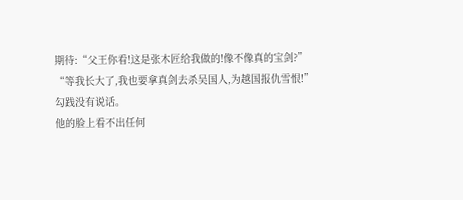期待:“父王你看!这是张木匠给我做的!像不像真的宝剑?”
“等我长大了,我也要拿真剑去杀吴国人,为越国报仇雪恨!”
勾践没有说话。
他的脸上看不出任何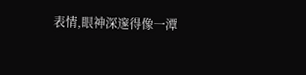表情,眼神深邃得像一潭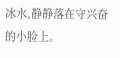冰水,静静落在守兴奋的小脸上。